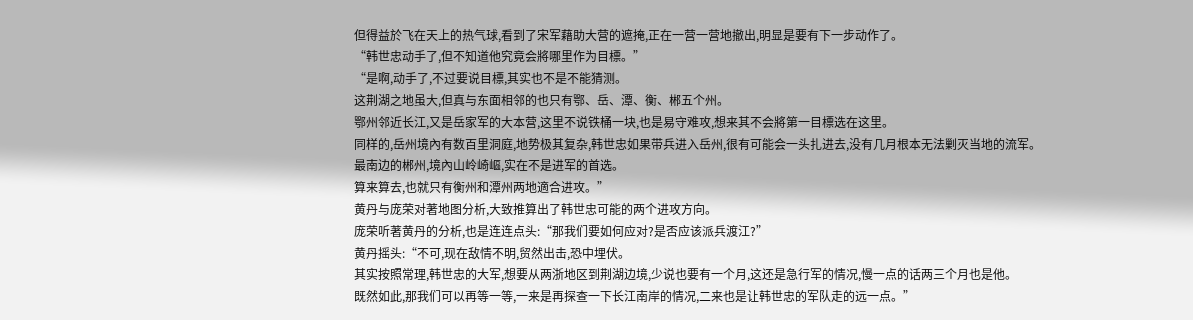但得益於飞在天上的热气球,看到了宋军藉助大营的遮掩,正在一营一营地撤出,明显是要有下一步动作了。
“韩世忠动手了,但不知道他究竟会將哪里作为目標。”
“是啊,动手了,不过要说目標,其实也不是不能猜测。
这荆湖之地虽大,但真与东面相邻的也只有鄂、岳、潭、衡、郴五个州。
鄂州邻近长江,又是岳家军的大本营,这里不说铁桶一块,也是易守难攻,想来其不会將第一目標选在这里。
同样的,岳州境內有数百里洞庭,地势极其复杂,韩世忠如果带兵进入岳州,很有可能会一头扎进去,没有几月根本无法剿灭当地的流军。
最南边的郴州,境內山岭崎嶇,实在不是进军的首选。
算来算去,也就只有衡州和潭州两地適合进攻。”
黄丹与庞荣对著地图分析,大致推算出了韩世忠可能的两个进攻方向。
庞荣听著黄丹的分析,也是连连点头:“那我们要如何应对?是否应该派兵渡江?”
黄丹摇头:“不可,现在敌情不明,贸然出击,恐中埋伏。
其实按照常理,韩世忠的大军,想要从两浙地区到荆湖边境,少说也要有一个月,这还是急行军的情况,慢一点的话两三个月也是他。
既然如此,那我们可以再等一等,一来是再探查一下长江南岸的情况,二来也是让韩世忠的军队走的远一点。”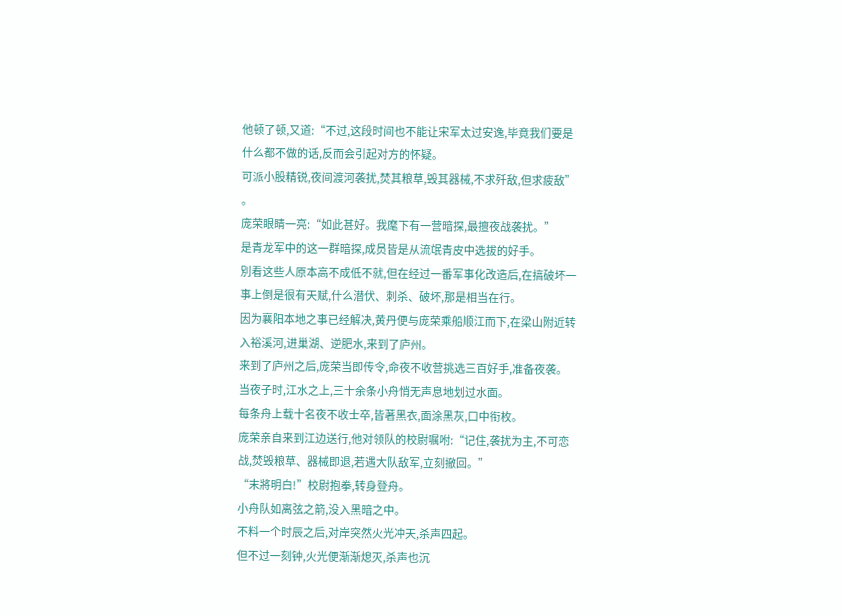他顿了顿,又道:“不过,这段时间也不能让宋军太过安逸,毕竟我们要是什么都不做的话,反而会引起对方的怀疑。
可派小股精锐,夜间渡河袭扰,焚其粮草,毁其器械,不求歼敌,但求疲敌”
。
庞荣眼睛一亮:“如此甚好。我麾下有一营暗探,最擅夜战袭扰。”
是青龙军中的这一群暗探,成员皆是从流氓青皮中选拔的好手。
別看这些人原本高不成低不就,但在经过一番军事化改造后,在搞破坏一事上倒是很有天赋,什么潜伏、刺杀、破坏,那是相当在行。
因为襄阳本地之事已经解决,黄丹便与庞荣乘船顺江而下,在梁山附近转入裕溪河,进巢湖、逆肥水,来到了庐州。
来到了庐州之后,庞荣当即传令,命夜不收营挑选三百好手,准备夜袭。
当夜子时,江水之上,三十余条小舟悄无声息地划过水面。
每条舟上载十名夜不收士卒,皆著黑衣,面涂黑灰,口中衔枚。
庞荣亲自来到江边送行,他对领队的校尉嘱咐:“记住,袭扰为主,不可恋战,焚毁粮草、器械即退,若遇大队敌军,立刻撤回。”
“末將明白!”校尉抱拳,转身登舟。
小舟队如离弦之箭,没入黑暗之中。
不料一个时辰之后,对岸突然火光冲天,杀声四起。
但不过一刻钟,火光便渐渐熄灭,杀声也沉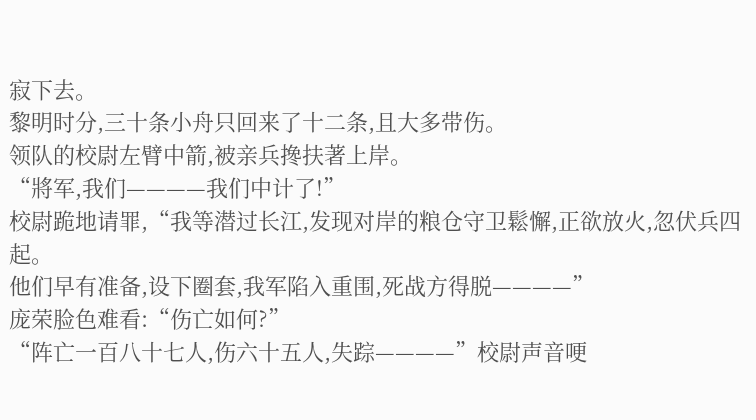寂下去。
黎明时分,三十条小舟只回来了十二条,且大多带伤。
领队的校尉左臂中箭,被亲兵搀扶著上岸。
“將军,我们————我们中计了!”
校尉跪地请罪,“我等潜过长江,发现对岸的粮仓守卫鬆懈,正欲放火,忽伏兵四起。
他们早有准备,设下圈套,我军陷入重围,死战方得脱————”
庞荣脸色难看:“伤亡如何?”
“阵亡一百八十七人,伤六十五人,失踪————”校尉声音哽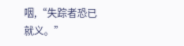咽,“失踪者恐已就义。”